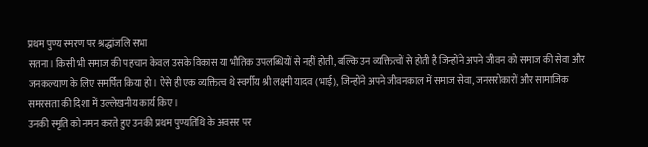प्रथम पुण्य स्मरण पर श्रद्धांजलि सभा
सतना। किसी भी समाज की पहचान केवल उसके विकास या भौतिक उपलब्धियों से नहीं होती, बल्कि उन व्यक्तित्वों से होती है जिन्होंने अपने जीवन को समाज की सेवा और जनकल्याण के लिए समर्पित किया हो। ऐसे ही एक व्यक्तित्व थे स्वर्गीय श्री लक्ष्मी यादव (भाई), जिन्होंने अपने जीवनकाल में समाज सेवा, जनसरोकारों और सामाजिक समरसता की दिशा में उल्लेखनीय कार्य किए।
उनकी स्मृति को नमन करते हुए उनकी प्रथम पुण्यतिथि के अवसर पर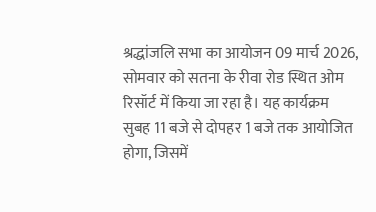श्रद्धांजलि सभा का आयोजन 09 मार्च 2026, सोमवार को सतना के रीवा रोड स्थित ओम रिसॉर्ट में किया जा रहा है। यह कार्यक्रम सुबह 11 बजे से दोपहर 1 बजे तक आयोजित होगा, जिसमें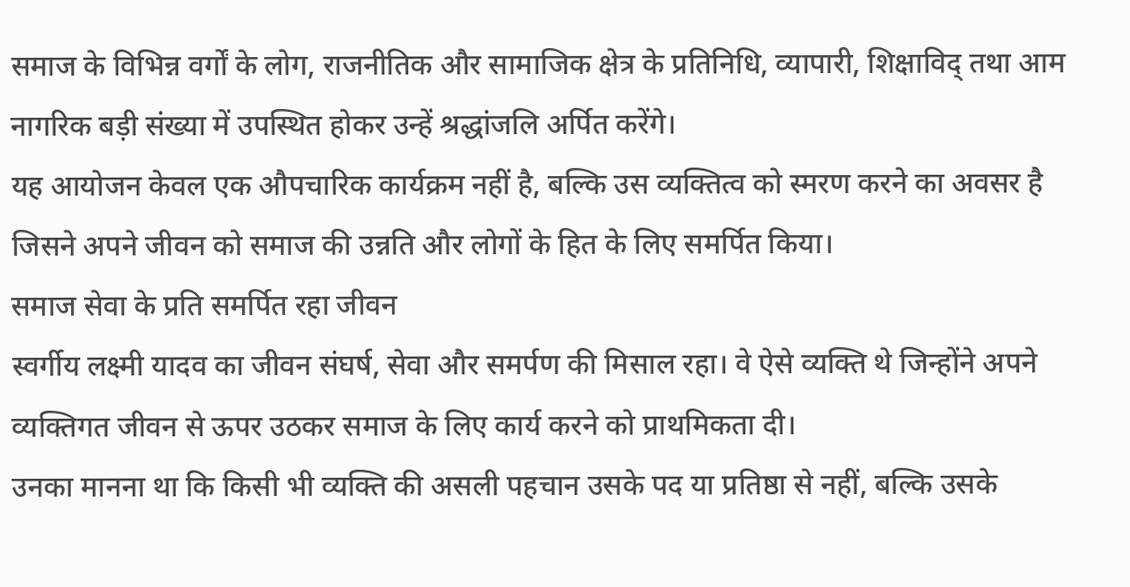समाज के विभिन्न वर्गों के लोग, राजनीतिक और सामाजिक क्षेत्र के प्रतिनिधि, व्यापारी, शिक्षाविद् तथा आम नागरिक बड़ी संख्या में उपस्थित होकर उन्हें श्रद्धांजलि अर्पित करेंगे।
यह आयोजन केवल एक औपचारिक कार्यक्रम नहीं है, बल्कि उस व्यक्तित्व को स्मरण करने का अवसर है जिसने अपने जीवन को समाज की उन्नति और लोगों के हित के लिए समर्पित किया।
समाज सेवा के प्रति समर्पित रहा जीवन
स्वर्गीय लक्ष्मी यादव का जीवन संघर्ष, सेवा और समर्पण की मिसाल रहा। वे ऐसे व्यक्ति थे जिन्होंने अपने व्यक्तिगत जीवन से ऊपर उठकर समाज के लिए कार्य करने को प्राथमिकता दी।
उनका मानना था कि किसी भी व्यक्ति की असली पहचान उसके पद या प्रतिष्ठा से नहीं, बल्कि उसके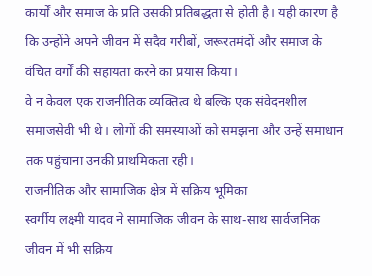कार्यों और समाज के प्रति उसकी प्रतिबद्धता से होती है। यही कारण है कि उन्होंने अपने जीवन में सदैव गरीबों, जरूरतमंदों और समाज के वंचित वर्गों की सहायता करने का प्रयास किया।
वे न केवल एक राजनीतिक व्यक्तित्व थे बल्कि एक संवेदनशील समाजसेवी भी थे। लोगों की समस्याओं को समझना और उन्हें समाधान तक पहुंचाना उनकी प्राथमिकता रही।
राजनीतिक और सामाजिक क्षेत्र में सक्रिय भूमिका
स्वर्गीय लक्ष्मी यादव ने सामाजिक जीवन के साथ-साथ सार्वजनिक जीवन में भी सक्रिय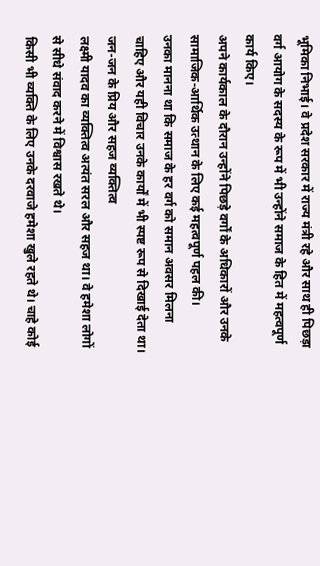भूमिका निभाई। वे प्रदेश सरकार में राज्य मंत्री रहे और साथ ही पिछड़ा वर्ग आयोग के सदस्य के रूप में भी उन्होंने समाज के हित में महत्वपूर्ण कार्य किए।
अपने कार्यकाल के दौरान उन्होंने पिछड़े वर्गों के अधिकारों और उनके सामाजिक-आर्थिक उत्थान के लिए कई महत्वपूर्ण पहल की।
उनका मानना था कि समाज के हर वर्ग को समान अवसर मिलना चाहिए और यही विचार उनके कार्यों में भी स्पष्ट रूप से दिखाई देता था।
जन-जन के प्रिय और सहज व्यक्तित्व
लक्ष्मी यादव का व्यक्तित्व अत्यंत सरल और सहज था। वे हमेशा लोगों से सीधे संवाद करने में विश्वास रखते थे।
किसी भी व्यक्ति के लिए उनके दरवाजे हमेशा खुले रहते थे। चाहे कोई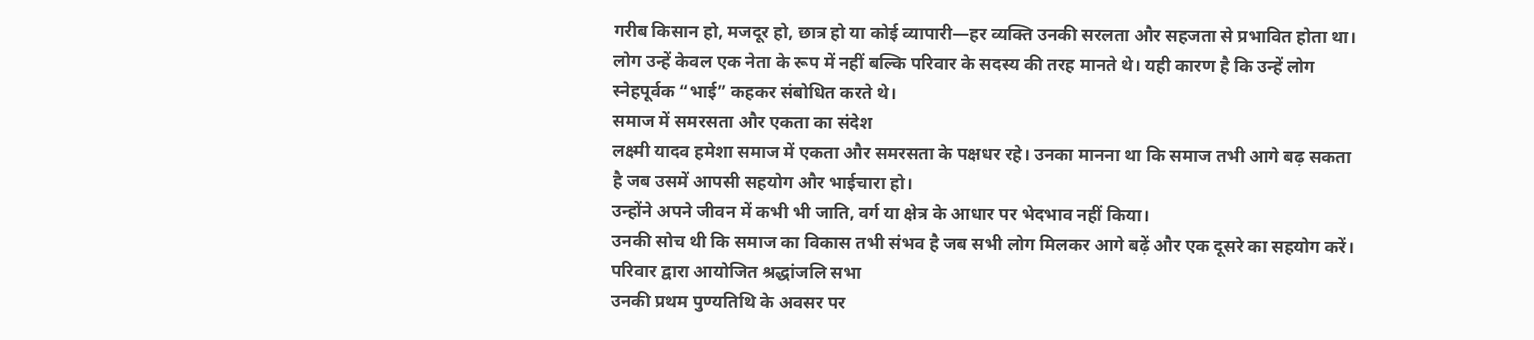गरीब किसान हो, मजदूर हो, छात्र हो या कोई व्यापारी—हर व्यक्ति उनकी सरलता और सहजता से प्रभावित होता था।
लोग उन्हें केवल एक नेता के रूप में नहीं बल्कि परिवार के सदस्य की तरह मानते थे। यही कारण है कि उन्हें लोग स्नेहपूर्वक “भाई” कहकर संबोधित करते थे।
समाज में समरसता और एकता का संदेश
लक्ष्मी यादव हमेशा समाज में एकता और समरसता के पक्षधर रहे। उनका मानना था कि समाज तभी आगे बढ़ सकता है जब उसमें आपसी सहयोग और भाईचारा हो।
उन्होंने अपने जीवन में कभी भी जाति, वर्ग या क्षेत्र के आधार पर भेदभाव नहीं किया।
उनकी सोच थी कि समाज का विकास तभी संभव है जब सभी लोग मिलकर आगे बढ़ें और एक दूसरे का सहयोग करें।
परिवार द्वारा आयोजित श्रद्धांजलि सभा
उनकी प्रथम पुण्यतिथि के अवसर पर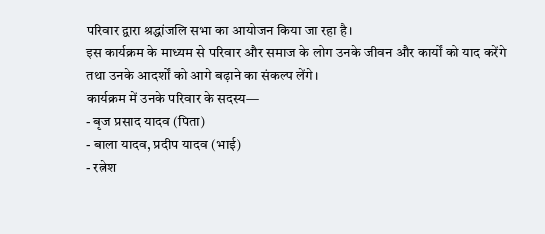परिवार द्वारा श्रद्धांजलि सभा का आयोजन किया जा रहा है।
इस कार्यक्रम के माध्यम से परिवार और समाज के लोग उनके जीवन और कार्यों को याद करेंगे तथा उनके आदर्शों को आगे बढ़ाने का संकल्प लेंगे।
कार्यक्रम में उनके परिवार के सदस्य—
- बृज प्रसाद यादव (पिता)
- बाला यादव, प्रदीप यादव (भाई)
- रत्नेश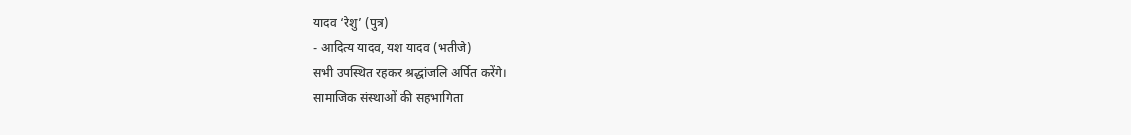यादव ‘रेशु’ (पुत्र)
- आदित्य यादव, यश यादव (भतीजे)
सभी उपस्थित रहकर श्रद्धांजलि अर्पित करेंगे।
सामाजिक संस्थाओं की सहभागिता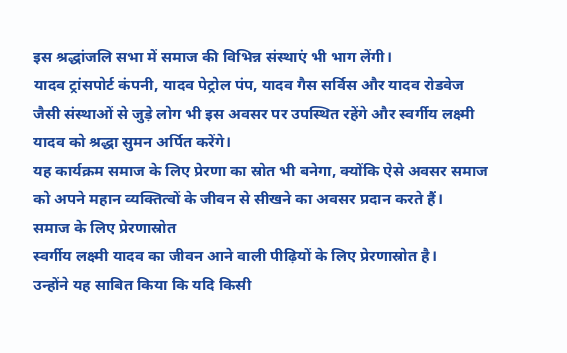इस श्रद्धांजलि सभा में समाज की विभिन्न संस्थाएं भी भाग लेंगी।
यादव ट्रांसपोर्ट कंपनी, यादव पेट्रोल पंप, यादव गैस सर्विस और यादव रोडवेज जैसी संस्थाओं से जुड़े लोग भी इस अवसर पर उपस्थित रहेंगे और स्वर्गीय लक्ष्मी यादव को श्रद्धा सुमन अर्पित करेंगे।
यह कार्यक्रम समाज के लिए प्रेरणा का स्रोत भी बनेगा, क्योंकि ऐसे अवसर समाज को अपने महान व्यक्तित्वों के जीवन से सीखने का अवसर प्रदान करते हैं।
समाज के लिए प्रेरणास्रोत
स्वर्गीय लक्ष्मी यादव का जीवन आने वाली पीढ़ियों के लिए प्रेरणास्रोत है।
उन्होंने यह साबित किया कि यदि किसी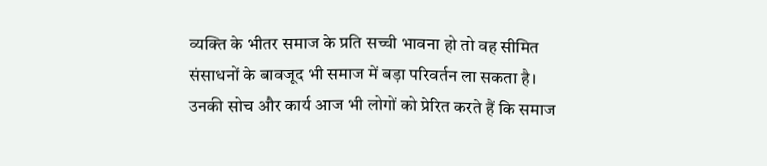व्यक्ति के भीतर समाज के प्रति सच्ची भावना हो तो वह सीमित संसाधनों के बावजूद भी समाज में बड़ा परिवर्तन ला सकता है।
उनकी सोच और कार्य आज भी लोगों को प्रेरित करते हैं कि समाज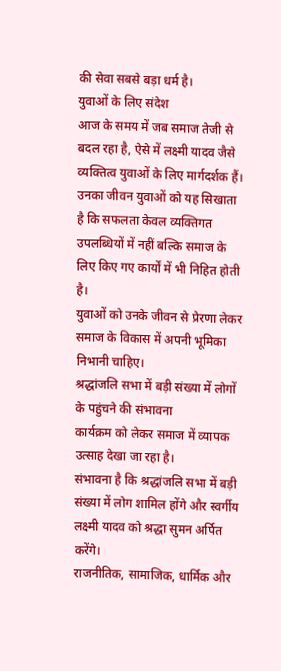की सेवा सबसे बड़ा धर्म है।
युवाओं के लिए संदेश
आज के समय में जब समाज तेजी से बदल रहा है, ऐसे में लक्ष्मी यादव जैसे व्यक्तित्व युवाओं के लिए मार्गदर्शक हैं।
उनका जीवन युवाओं को यह सिखाता है कि सफलता केवल व्यक्तिगत उपलब्धियों में नहीं बल्कि समाज के लिए किए गए कार्यों में भी निहित होती है।
युवाओं को उनके जीवन से प्रेरणा लेकर समाज के विकास में अपनी भूमिका निभानी चाहिए।
श्रद्धांजलि सभा में बड़ी संख्या में लोगों के पहुंचने की संभावना
कार्यक्रम को लेकर समाज में व्यापक उत्साह देखा जा रहा है।
संभावना है कि श्रद्धांजलि सभा में बड़ी संख्या में लोग शामिल होंगे और स्वर्गीय लक्ष्मी यादव को श्रद्धा सुमन अर्पित करेंगे।
राजनीतिक, सामाजिक, धार्मिक और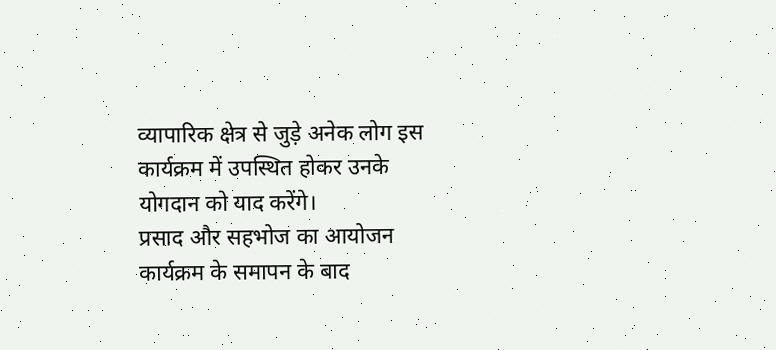व्यापारिक क्षेत्र से जुड़े अनेक लोग इस कार्यक्रम में उपस्थित होकर उनके योगदान को याद करेंगे।
प्रसाद और सहभोज का आयोजन
कार्यक्रम के समापन के बाद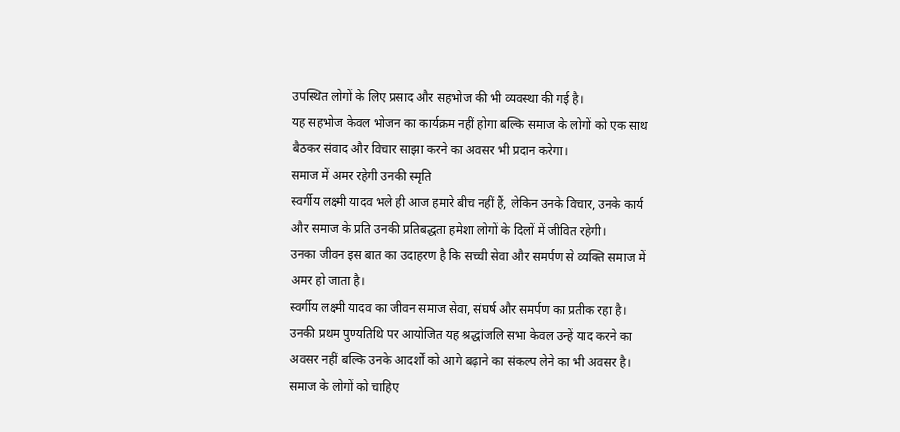उपस्थित लोगों के लिए प्रसाद और सहभोज की भी व्यवस्था की गई है।
यह सहभोज केवल भोजन का कार्यक्रम नहीं होगा बल्कि समाज के लोगों को एक साथ बैठकर संवाद और विचार साझा करने का अवसर भी प्रदान करेगा।
समाज में अमर रहेगी उनकी स्मृति
स्वर्गीय लक्ष्मी यादव भले ही आज हमारे बीच नहीं हैं, लेकिन उनके विचार, उनके कार्य और समाज के प्रति उनकी प्रतिबद्धता हमेशा लोगों के दिलों में जीवित रहेगी।
उनका जीवन इस बात का उदाहरण है कि सच्ची सेवा और समर्पण से व्यक्ति समाज में अमर हो जाता है।
स्वर्गीय लक्ष्मी यादव का जीवन समाज सेवा, संघर्ष और समर्पण का प्रतीक रहा है।
उनकी प्रथम पुण्यतिथि पर आयोजित यह श्रद्धांजलि सभा केवल उन्हें याद करने का अवसर नहीं बल्कि उनके आदर्शों को आगे बढ़ाने का संकल्प लेने का भी अवसर है।
समाज के लोगों को चाहिए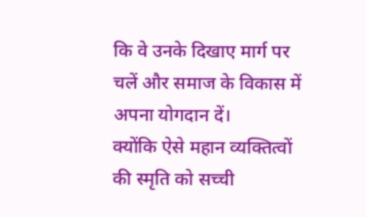कि वे उनके दिखाए मार्ग पर चलें और समाज के विकास में अपना योगदान दें।
क्योंकि ऐसे महान व्यक्तित्वों की स्मृति को सच्ची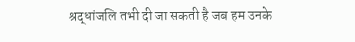श्रद्धांजलि तभी दी जा सकती है जब हम उनके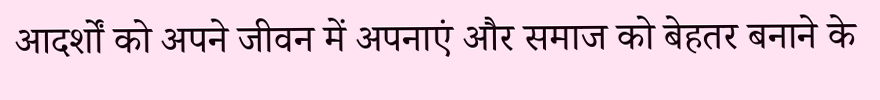आदर्शों को अपने जीवन में अपनाएं और समाज को बेहतर बनाने के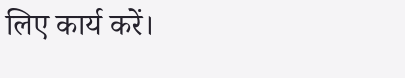लिए कार्य करें।